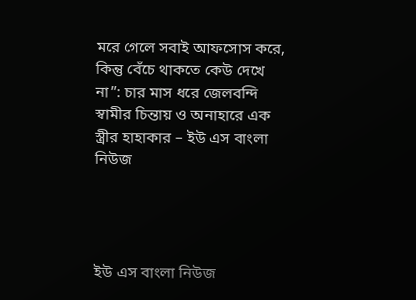মরে গেলে সবাই আফসোস করে, কিন্তু বেঁচে থাকতে কেউ দেখে না”: চার মাস ধরে জেলবন্দি স্বামীর চিন্তায় ও অনাহারে এক স্ত্রীর হাহাকার – ইউ এস বাংলা নিউজ




ইউ এস বাংলা নিউজ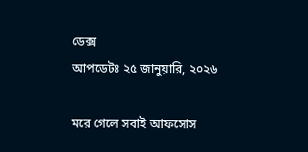ডেক্স
আপডেটঃ ২৫ জানুয়ারি, ২০২৬

মরে গেলে সবাই আফসোস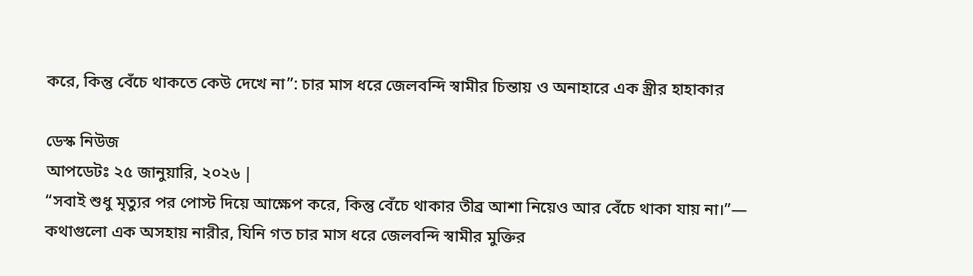করে, কিন্তু বেঁচে থাকতে কেউ দেখে না”: চার মাস ধরে জেলবন্দি স্বামীর চিন্তায় ও অনাহারে এক স্ত্রীর হাহাকার

ডেস্ক নিউজ
আপডেটঃ ২৫ জানুয়ারি, ২০২৬ |
“সবাই শুধু মৃত্যুর পর পোস্ট দিয়ে আক্ষেপ করে, কিন্তু বেঁচে থাকার তীব্র আশা নিয়েও আর বেঁচে থাকা যায় না।”— কথাগুলো এক অসহায় নারীর, যিনি গত চার মাস ধরে জেলবন্দি স্বামীর মুক্তির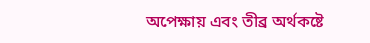অপেক্ষায় এবং তীব্র অর্থকষ্টে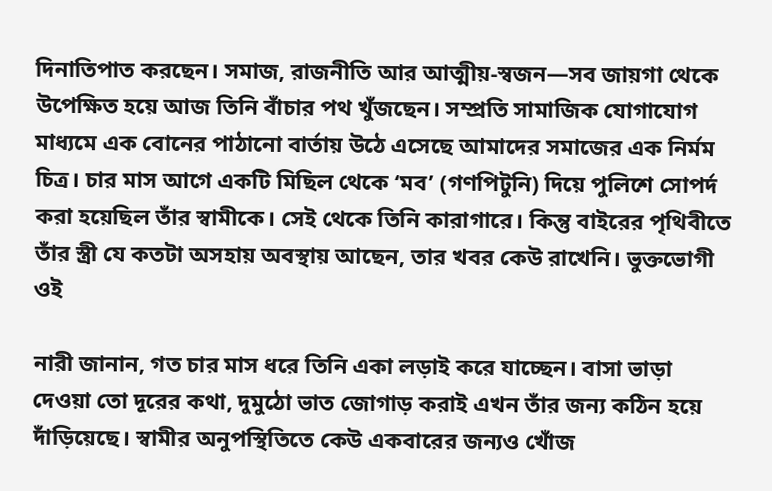দিনাতিপাত করছেন। সমাজ, রাজনীতি আর আত্মীয়-স্বজন—সব জায়গা থেকে উপেক্ষিত হয়ে আজ তিনি বাঁচার পথ খুঁজছেন। সম্প্রতি সামাজিক যোগাযোগ মাধ্যমে এক বোনের পাঠানো বার্তায় উঠে এসেছে আমাদের সমাজের এক নির্মম চিত্র। চার মাস আগে একটি মিছিল থেকে ‘মব’ (গণপিটুনি) দিয়ে পুলিশে সোপর্দ করা হয়েছিল তাঁর স্বামীকে। সেই থেকে তিনি কারাগারে। কিন্তু বাইরের পৃথিবীতে তাঁর স্ত্রী যে কতটা অসহায় অবস্থায় আছেন, তার খবর কেউ রাখেনি। ভুক্তভোগী ওই

নারী জানান, গত চার মাস ধরে তিনি একা লড়াই করে যাচ্ছেন। বাসা ভাড়া দেওয়া তো দূরের কথা, দুমুঠো ভাত জোগাড় করাই এখন তাঁর জন্য কঠিন হয়ে দাঁড়িয়েছে। স্বামীর অনুপস্থিতিতে কেউ একবারের জন্যও খোঁজ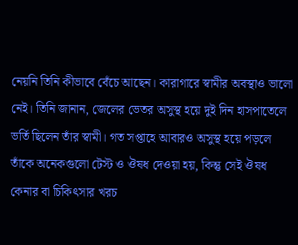নেয়নি তিনি কীভাবে বেঁচে আছেন। কারাগারে স্বামীর অবস্থাও ভালো নেই। তিনি জানান, জেলের ভেতর অসুস্থ হয়ে দুই দিন হাসপাতেলে ভর্তি ছিলেন তাঁর স্বামী। গত সপ্তাহে আবারও অসুস্থ হয়ে পড়লে তাঁকে অনেকগুলো টেস্ট ও ঔষধ দেওয়া হয়, কিন্তু সেই ঔষধ কেনার বা চিকিৎসার খরচ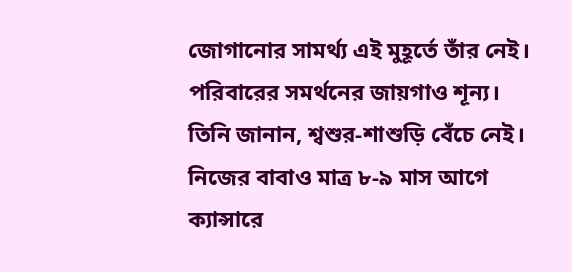জোগানোর সামর্থ্য এই মুহূর্তে তাঁর নেই। পরিবারের সমর্থনের জায়গাও শূন্য। তিনি জানান, শ্বশুর-শাশুড়ি বেঁচে নেই। নিজের বাবাও মাত্র ৮-৯ মাস আগে ক্যান্সারে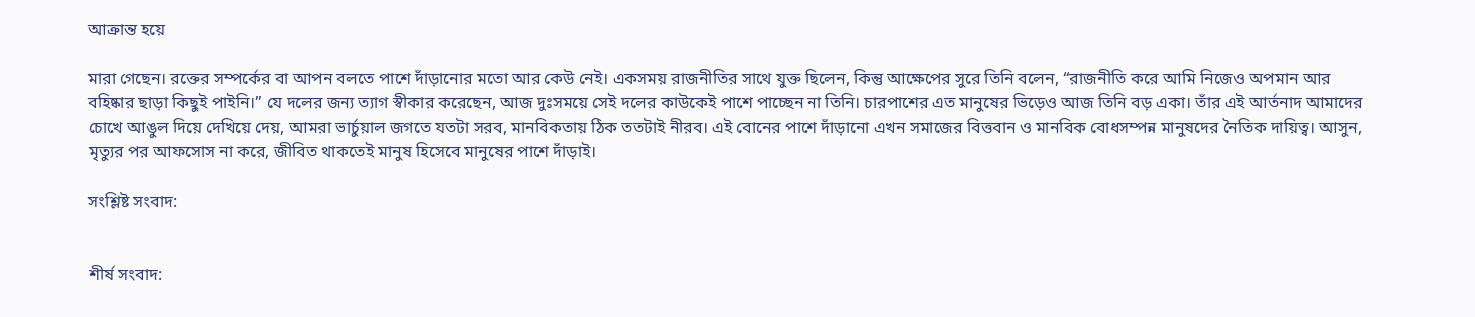আক্রান্ত হয়ে

মারা গেছেন। রক্তের সম্পর্কের বা আপন বলতে পাশে দাঁড়ানোর মতো আর কেউ নেই। একসময় রাজনীতির সাথে যুক্ত ছিলেন, কিন্তু আক্ষেপের সুরে তিনি বলেন, “রাজনীতি করে আমি নিজেও অপমান আর বহিষ্কার ছাড়া কিছুই পাইনি।” যে দলের জন্য ত্যাগ স্বীকার করেছেন, আজ দুঃসময়ে সেই দলের কাউকেই পাশে পাচ্ছেন না তিনি। চারপাশের এত মানুষের ভিড়েও আজ তিনি বড় একা। তাঁর এই আর্তনাদ আমাদের চোখে আঙুল দিয়ে দেখিয়ে দেয়, আমরা ভার্চুয়াল জগতে যতটা সরব, মানবিকতায় ঠিক ততটাই নীরব। এই বোনের পাশে দাঁড়ানো এখন সমাজের বিত্তবান ও মানবিক বোধসম্পন্ন মানুষদের নৈতিক দায়িত্ব। আসুন, মৃত্যুর পর আফসোস না করে, জীবিত থাকতেই মানুষ হিসেবে মানুষের পাশে দাঁড়াই।

সংশ্লিষ্ট সংবাদ:


শীর্ষ সংবাদ: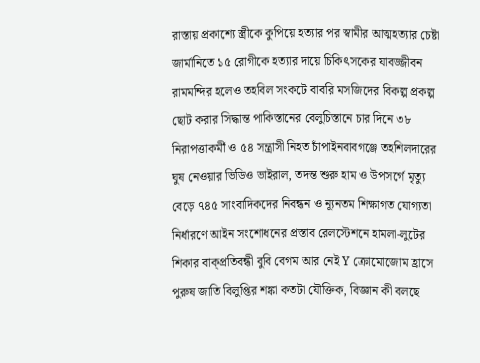রাস্তায় প্রকাশ্যে স্ত্রীকে কুপিয়ে হত্যার পর স্বামীর আত্মহত্যার চেষ্টা জার্মানিতে ১৫ রোগীকে হত্যার দায়ে চিকিৎসকের যাবজ্জীবন রামমন্দির হলেও তহবিল সংকটে বাবরি মসজিদের বিকল্প প্রকল্প ছোট করার সিদ্ধান্ত পাকিস্তানের বেলুচিস্তানে চার দিনে ৩৮ নিরাপত্তাকর্মী ও ৫৪ সন্ত্রাসী নিহত চাঁপাইনবাবগঞ্জে তহশিলদারের ঘুষ নেওয়ার ভিডিও ভাইরাল, তদন্ত শুরু হাম ও উপসর্গে মৃত্যু বেড়ে ৭৪৫ সাংবাদিকদের নিবন্ধন ও ন্যূনতম শিক্ষাগত যোগ্যতা নির্ধারণে আইন সংশোধনের প্রস্তাব রেলস্টেশনে হামলা-লুটের শিকার বাক্‌প্রতিবন্ধী বুবি বেগম আর নেই Y ক্রোমোজোম হ্রাসে পুরুষ জাতি বিলুপ্তির শঙ্কা কতটা যৌক্তিক, বিজ্ঞান কী বলছে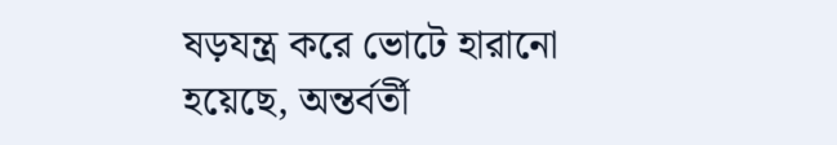ষড়যন্ত্র করে ভোটে হারানো হয়েছে, অন্তর্বর্তী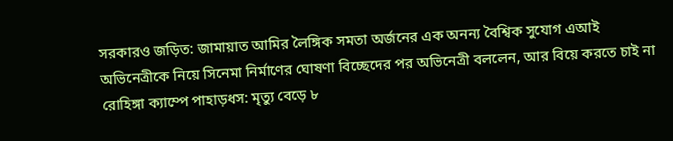সরকারও জড়িত: জামায়াত আমির লৈঙ্গিক সমতা অর্জনের এক অনন্য বৈশ্বিক সুযোগ এআই অভিনেত্রীকে নিয়ে সিনেমা নির্মাণের ঘোষণা বিচ্ছেদের পর অভিনেত্রী বললেন, আর বিয়ে করতে চাই না রোহিঙ্গা ক্যাম্পে পাহাড়ধস: মৃত্যু বেড়ে ৮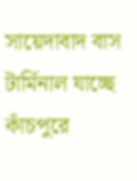সায়েদাবাদ বাস টার্মিনাল যাচ্ছে কাঁচপুরে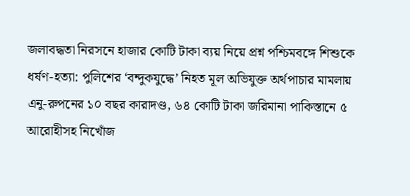জলাবদ্ধতা নিরসনে হাজার কোটি টাকা ব্যয় নিয়ে প্রশ্ন পশ্চিমবঙ্গে শিশুকে ধর্ষণ-হত্যা: পুলিশের ‘বন্দুকযুদ্ধে’ নিহত মূল অভিযুক্ত অর্থপাচার মামলায় এনু-রুপনের ১০ বছর কারাদণ্ড, ৬৪ কোটি টাকা জরিমানা পাকিস্তানে ৫ আরোহীসহ নিখোঁজ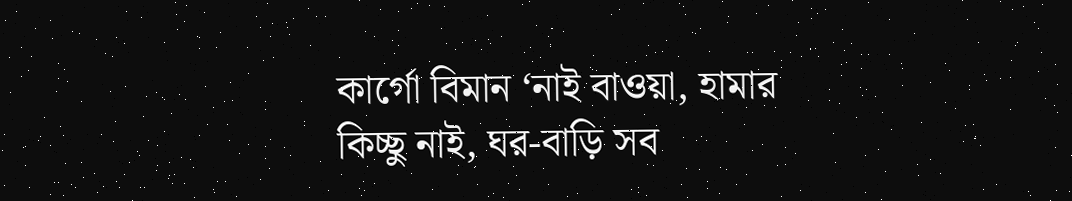কার্গো বিমান ‘নাই বাওয়া, হামার কিচ্ছু নাই, ঘর-বাড়ি সব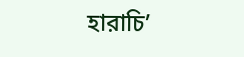হারাচি’